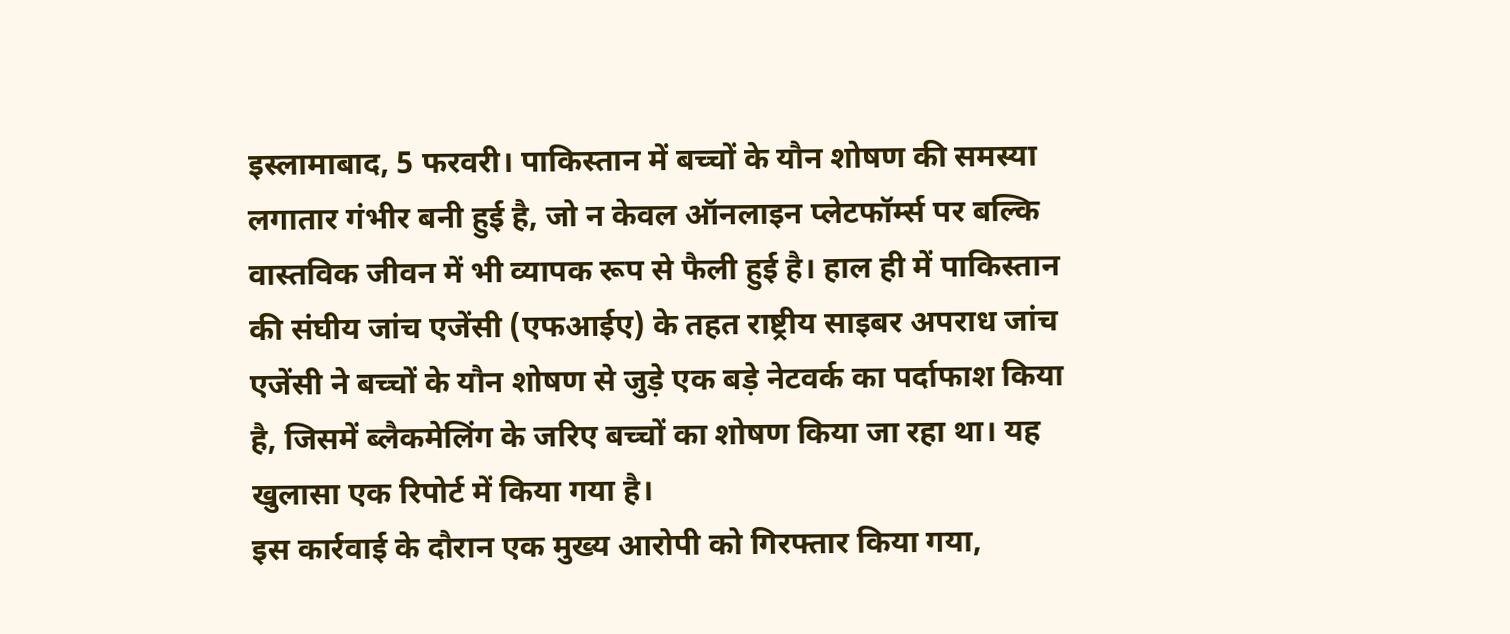इस्लामाबाद, 5 फरवरी। पाकिस्तान में बच्चों के यौन शोषण की समस्या लगातार गंभीर बनी हुई है, जो न केवल ऑनलाइन प्लेटफॉर्म्स पर बल्कि वास्तविक जीवन में भी व्यापक रूप से फैली हुई है। हाल ही में पाकिस्तान की संघीय जांच एजेंसी (एफआईए) के तहत राष्ट्रीय साइबर अपराध जांच एजेंसी ने बच्चों के यौन शोषण से जुड़े एक बड़े नेटवर्क का पर्दाफाश किया है, जिसमें ब्लैकमेलिंग के जरिए बच्चों का शोषण किया जा रहा था। यह खुलासा एक रिपोर्ट में किया गया है।
इस कार्रवाई के दौरान एक मुख्य आरोपी को गिरफ्तार किया गया,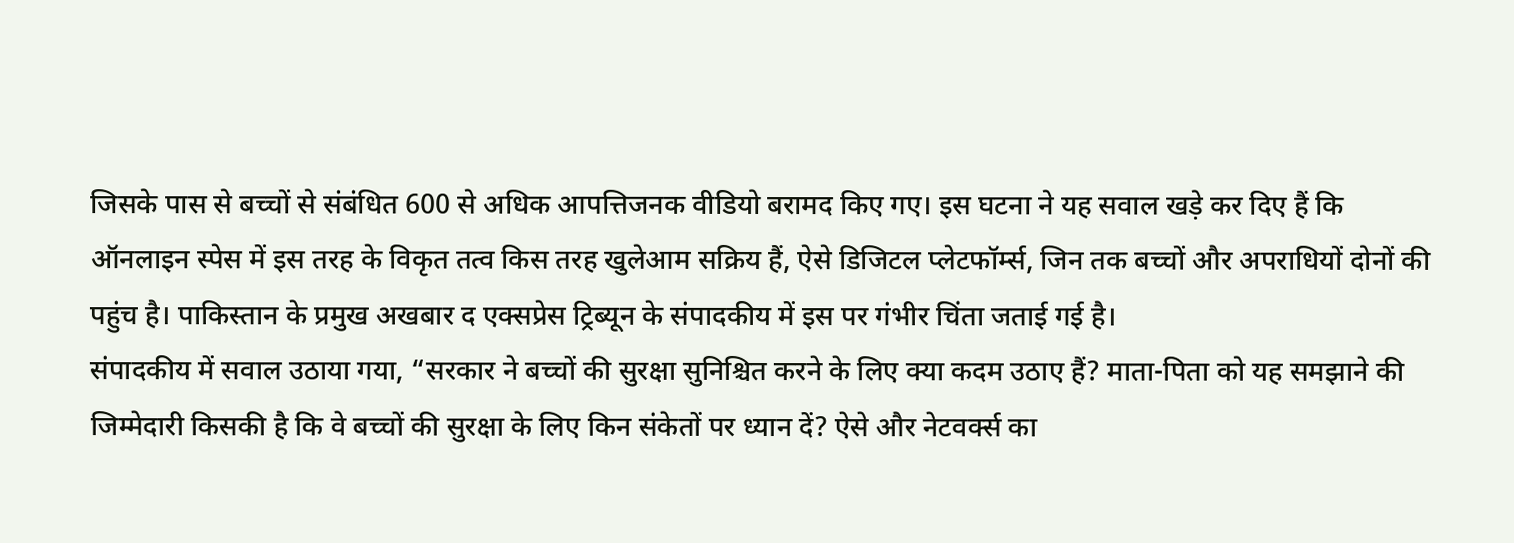जिसके पास से बच्चों से संबंधित 600 से अधिक आपत्तिजनक वीडियो बरामद किए गए। इस घटना ने यह सवाल खड़े कर दिए हैं कि ऑनलाइन स्पेस में इस तरह के विकृत तत्व किस तरह खुलेआम सक्रिय हैं, ऐसे डिजिटल प्लेटफॉर्म्स, जिन तक बच्चों और अपराधियों दोनों की पहुंच है। पाकिस्तान के प्रमुख अखबार द एक्सप्रेस ट्रिब्यून के संपादकीय में इस पर गंभीर चिंता जताई गई है।
संपादकीय में सवाल उठाया गया, “सरकार ने बच्चों की सुरक्षा सुनिश्चित करने के लिए क्या कदम उठाए हैं? माता-पिता को यह समझाने की जिम्मेदारी किसकी है कि वे बच्चों की सुरक्षा के लिए किन संकेतों पर ध्यान दें? ऐसे और नेटवर्क्स का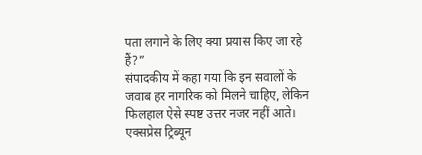पता लगाने के लिए क्या प्रयास किए जा रहे हैं?”
संपादकीय में कहा गया कि इन सवालों के जवाब हर नागरिक को मिलने चाहिए, लेकिन फिलहाल ऐसे स्पष्ट उत्तर नजर नहीं आते।
एक्सप्रेस ट्रिब्यून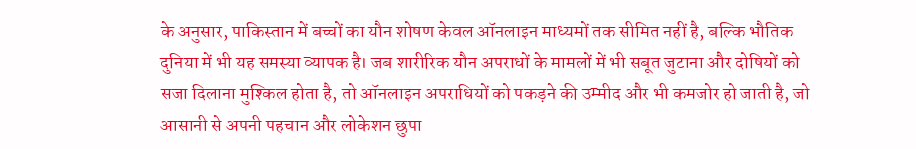के अनुसार, पाकिस्तान में बच्चों का यौन शोषण केवल ऑनलाइन माध्यमों तक सीमित नहीं है, बल्कि भौतिक दुनिया में भी यह समस्या व्यापक है। जब शारीरिक यौन अपराधों के मामलों में भी सबूत जुटाना और दोषियों को सजा दिलाना मुश्किल होता है, तो ऑनलाइन अपराधियों को पकड़ने की उम्मीद और भी कमजोर हो जाती है, जो आसानी से अपनी पहचान और लोकेशन छुपा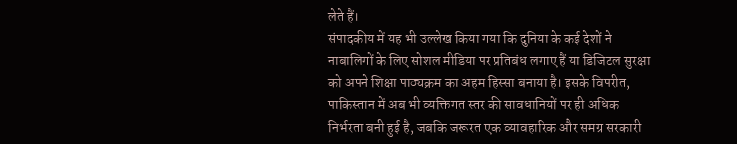लेते हैं।
संपादकीय में यह भी उल्लेख किया गया कि दुनिया के कई देशों ने नाबालिगों के लिए सोशल मीडिया पर प्रतिबंध लगाए हैं या डिजिटल सुरक्षा को अपने शिक्षा पाठ्यक्रम का अहम हिस्सा बनाया है। इसके विपरीत, पाकिस्तान में अब भी व्यक्तिगत स्तर की सावधानियों पर ही अधिक निर्भरता बनी हुई है, जबकि जरूरत एक व्यावहारिक और समग्र सरकारी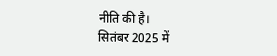नीति की है।
सितंबर 2025 में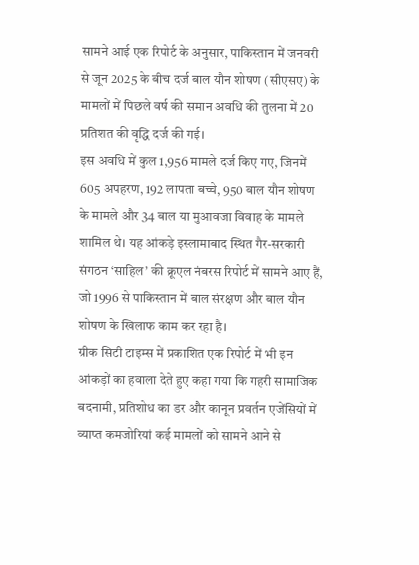सामने आई एक रिपोर्ट के अनुसार, पाकिस्तान में जनवरी से जून 2025 के बीच दर्ज बाल यौन शोषण (सीएसए) के मामलों में पिछले वर्ष की समान अवधि की तुलना में 20 प्रतिशत की वृद्धि दर्ज की गई।
इस अवधि में कुल 1,956 मामले दर्ज किए गए, जिनमें 605 अपहरण, 192 लापता बच्चे, 950 बाल यौन शोषण के मामले और 34 बाल या मुआवजा विवाह के मामले शामिल थे। यह आंकड़े इस्लामाबाद स्थित गैर-सरकारी संगठन ‘साहिल’ की क्रूएल नंबरस रिपोर्ट में सामने आए हैं, जो 1996 से पाकिस्तान में बाल संरक्षण और बाल यौन शोषण के खिलाफ काम कर रहा है।
ग्रीक सिटी टाइम्स में प्रकाशित एक रिपोर्ट में भी इन आंकड़ों का हवाला देते हुए कहा गया कि गहरी सामाजिक बदनामी, प्रतिशोध का डर और कानून प्रवर्तन एजेंसियों में व्याप्त कमजोरियां कई मामलों को सामने आने से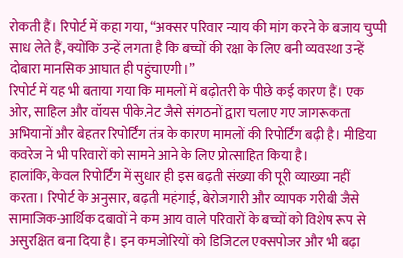रोकती हैं। रिपोर्ट में कहा गया, “अक्सर परिवार न्याय की मांग करने के बजाय चुप्पी साध लेते हैं, क्योंकि उन्हें लगता है कि बच्चों की रक्षा के लिए बनी व्यवस्था उन्हें दोबारा मानसिक आघात ही पहुंचाएगी।”
रिपोर्ट में यह भी बताया गया कि मामलों में बढ़ोतरी के पीछे कई कारण हैं। एक ओर, साहिल और वॉयस पीके.नेट जैसे संगठनों द्वारा चलाए गए जागरूकता अभियानों और बेहतर रिपोर्टिंग तंत्र के कारण मामलों की रिपोर्टिंग बढ़ी है। मीडिया कवरेज ने भी परिवारों को सामने आने के लिए प्रोत्साहित किया है।
हालांकि, केवल रिपोर्टिंग में सुधार ही इस बढ़ती संख्या की पूरी व्याख्या नहीं करता। रिपोर्ट के अनुसार, बढ़ती महंगाई, बेरोजगारी और व्यापक गरीबी जैसे सामाजिक-आर्थिक दबावों ने कम आय वाले परिवारों के बच्चों को विशेष रूप से असुरक्षित बना दिया है। इन कमजोरियों को डिजिटल एक्सपोजर और भी बढ़ा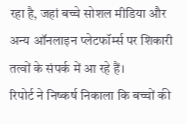रहा है, जहां बच्चे सोशल मीडिया और अन्य ऑनलाइन प्लेटफॉर्म्स पर शिकारी तत्वों के संपर्क में आ रहे हैं।
रिपोर्ट ने निष्कर्ष निकाला कि बच्चों की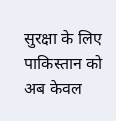सुरक्षा के लिए पाकिस्तान को अब केवल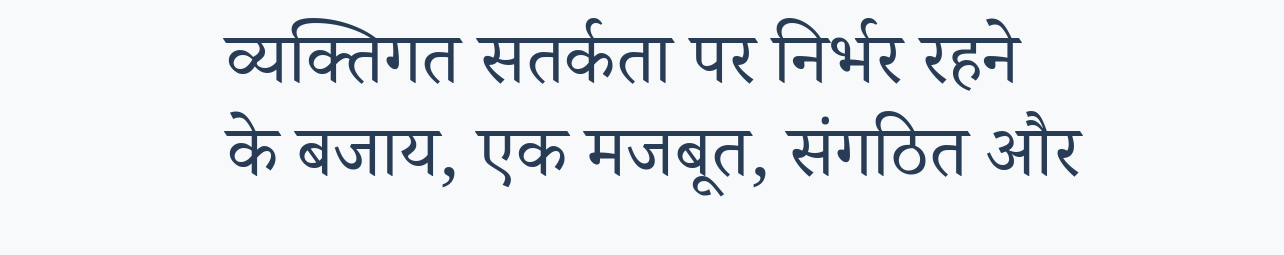व्यक्तिगत सतर्कता पर निर्भर रहने के बजाय, एक मजबूत, संगठित और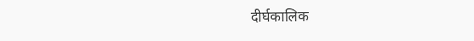दीर्घकालिक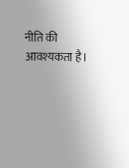नीति की आवश्यकता है।